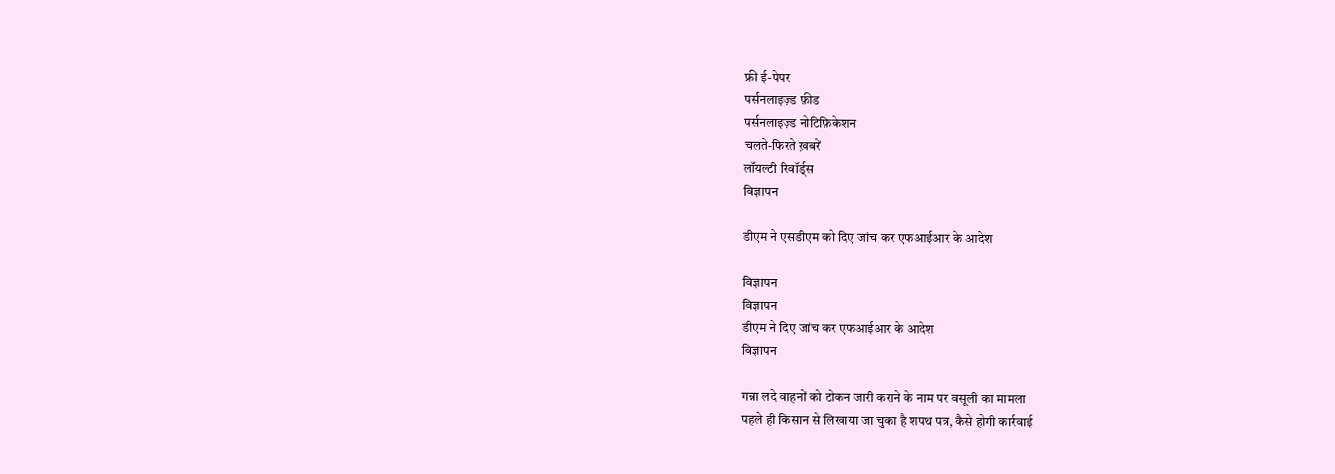फ्री ई-पेपर
पर्सनलाइज़्ड फ़ीड
पर्सनलाइज़्ड नोटिफ़िकेशन
चलते-फिरते ख़बरें
लॉयल्टी रिवॉर्ड्स
विज्ञापन

डीएम ने एसडीएम को दिए जांच कर एफआईआर के आदेश

विज्ञापन
विज्ञापन
डीएम ने दिए जांच कर एफआईआर के आदेश
विज्ञापन

गन्ना लदे वाहनों को टोकन जारी कराने के नाम पर वसूली का मामला
पहले ही किसान से लिखाया जा चुका है शपथ पत्र, कैसे होगी कार्रवाई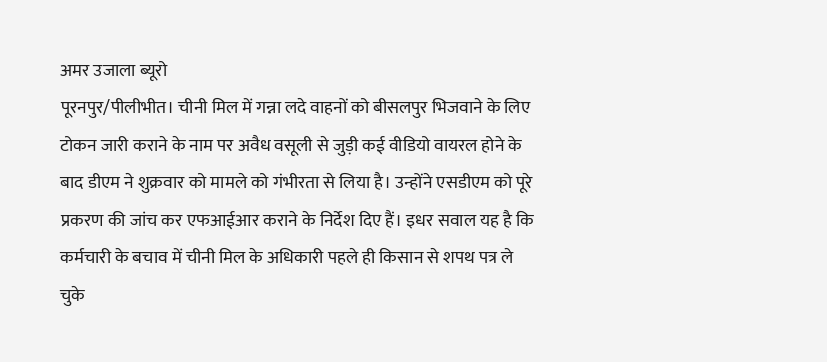अमर उजाला ब्यूरो
पूरनपुर/पीलीभीत। चीनी मिल में गन्ना लदे वाहनों को बीसलपुर भिजवाने के लिए टोकन जारी कराने के नाम पर अवैध वसूली से जुड़ी कई वीडियो वायरल होने के बाद डीएम ने शुक्रवार को मामले को गंभीरता से लिया है। उन्होंने एसडीएम को पूरे प्रकरण की जांच कर एफआईआर कराने के निर्देश दिए हैं। इधर सवाल यह है कि कर्मचारी के बचाव में चीनी मिल के अधिकारी पहले ही किसान से शपथ पत्र ले चुके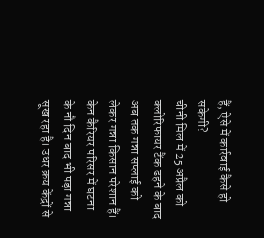हैं, ऐसे में कार्रवाई कैसे हो सकेगी?
चीनी मिल में 25 अप्रैल को क्लोरिफायर टैंक ढहने के बाद अब तक गन्ना सप्लाई को लेकर गन्ना किसान परेशान हैं। केन कैरियर परिसर में घटना के नौ दिन बाद भी पड़ा गन्ना सूख रहा है। उधर क्रय केंद्रों से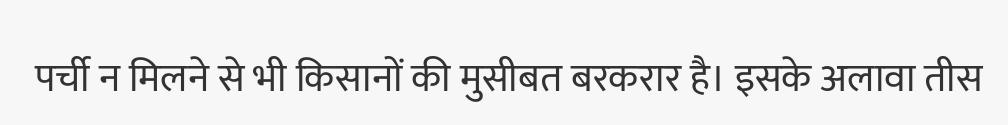पर्ची न मिलने से भी किसानों की मुसीबत बरकरार है। इसके अलावा तीस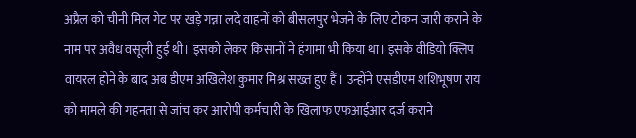अप्रैल को चीनी मिल गेट पर खड़े गन्ना लदे वाहनों को बीसलपुर भेजने के लिए टोकन जारी कराने के नाम पर अवैध वसूली हुई थी। इसको लेकर किसानों ने हंगामा भी किया था। इसके वीडियो क्लिप वायरल होने के बाद अब डीएम अखिलेश कुमार मिश्र सख्त हुए हैं। उन्होंने एसडीएम शशिभूषण राय को मामले की गहनता से जांच कर आरोपी कर्मचारी के खिलाफ एफआईआर दर्ज कराने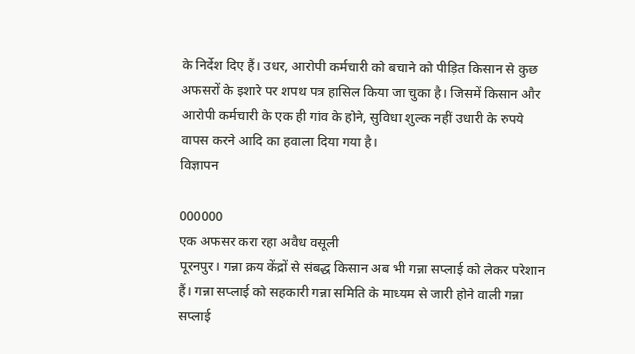के निर्देश दिए हैं। उधर, आरोपी कर्मचारी को बचाने को पीड़ित किसान से कुछ अफसरों के इशारे पर शपथ पत्र हासिल किया जा चुका है। जिसमें किसान और आरोपी कर्मचारी के एक ही गांव के होने, सुविधा शुल्क नहीं उधारी के रुपये वापस करने आदि का हवाला दिया गया है।
विज्ञापन

000000
एक अफसर करा रहा अवैध वसूली
पूरनपुर। गन्ना क्रय केंद्रों से संबद्ध किसान अब भी गन्ना सप्लाई को लेकर परेशान हैं। गन्ना सप्लाई को सहकारी गन्ना समिति के माध्यम से जारी होने वाली गन्ना सप्लाई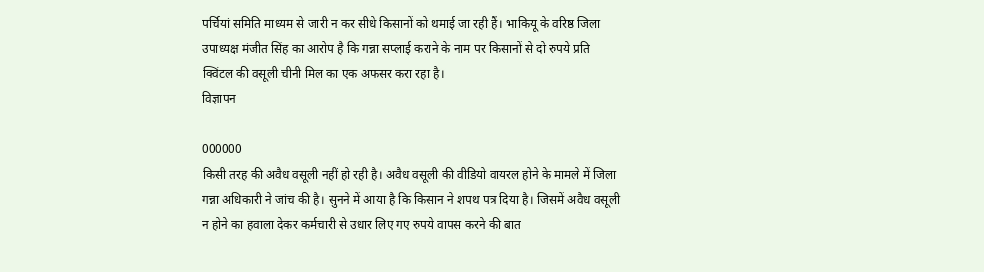पर्चियां समिति माध्यम से जारी न कर सीधे किसानों को थमाई जा रही हैं। भाकियू के वरिष्ठ जिला उपाध्यक्ष मंजीत सिंह का आरोप है कि गन्ना सप्लाई कराने के नाम पर किसानों से दो रुपये प्रति क्विंटल की वसूली चीनी मिल का एक अफसर करा रहा है।
विज्ञापन

000000
किसी तरह की अवैध वसूली नहीं हो रही है। अवैध वसूली की वीडियो वायरल होने के मामले में जिला गन्ना अधिकारी ने जांच की है। सुनने में आया है कि किसान ने शपथ पत्र दिया है। जिसमें अवैध वसूली न होने का हवाला देकर कर्मचारी से उधार लिए गए रुपये वापस करने की बात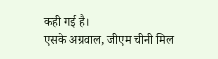कही गई है।
एसके अग्रवाल, जीएम चीनी मिल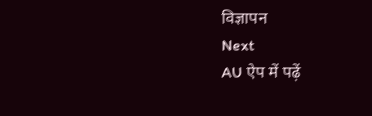विज्ञापन
Next
AU ऐप में पढ़ें